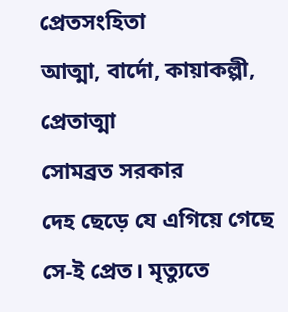প্রেতসংহিতা
আত্মা, বার্দো, কায়াকল্পী, প্রেতাত্মা
সোমব্রত সরকার
দেহ ছেড়ে যে এগিয়ে গেছে সে-ই প্রেত। মৃত্যুতে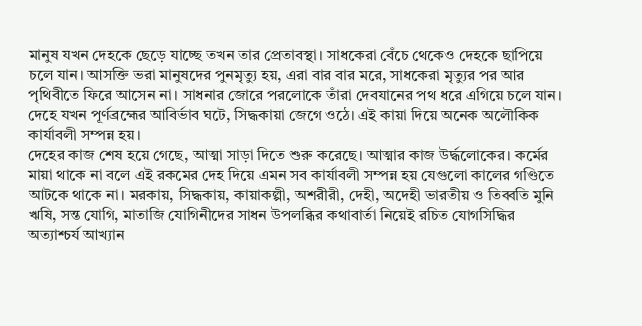মানুষ যখন দেহকে ছেড়ে যাচ্ছে তখন তার প্রেতাবস্থা। সাধকেরা বেঁচে থেকেও দেহকে ছাপিয়ে চলে যান। আসক্তি ভরা মানুষদের পুনমৃত্যু হয়, এরা বার বার মরে, সাধকেরা মৃত্যুর পর আর পৃথিবীতে ফিরে আসেন না। সাধনার জোরে পরলোকে তাঁরা দেবযানের পথ ধরে এগিয়ে চলে যান। দেহে যখন পূর্ণব্রহ্মের আবির্ভাব ঘটে, সিদ্ধকায়া জেগে ওঠে। এই কায়া দিয়ে অনেক অলৌকিক কার্যাবলী সম্পন্ন হয়।
দেহের কাজ শেষ হয়ে গেছে, আত্মা সাড়া দিতে শুরু করেছে। আত্মার কাজ উর্দ্ধলোকের। কর্মের মায়া থাকে না বলে এই রকমের দেহ দিয়ে এমন সব কার্যাবলী সম্পন্ন হয় যেগুলো কালের গণ্ডিতে আটকে থাকে না। মরকায়, সিদ্ধকায়, কায়াকল্পী, অশরীরী, দেহী, অদেহী ভারতীয় ও তিব্বতি মুনি ঋষি, সন্ত যোগি, মাতাজি যোগিনীদের সাধন উপলব্ধির কথাবার্তা নিয়েই রচিত যোগসিদ্ধির অত্যাশ্চর্য আখ্যান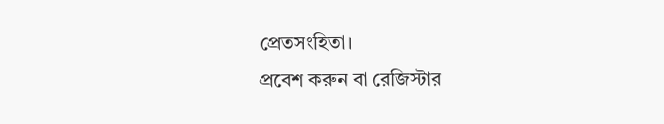প্রেতসংহিতা।
প্রবেশ করুন বা রেজিস্টার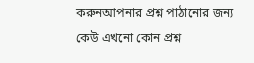করুনআপনার প্রশ্ন পাঠানোর জন্য
কেউ এখনো কোন প্রশ্ন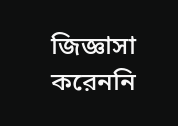জিজ্ঞাসা করেননি